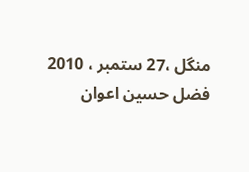منگل ،27 ستمبر ، 2010
فضل حسین اعوان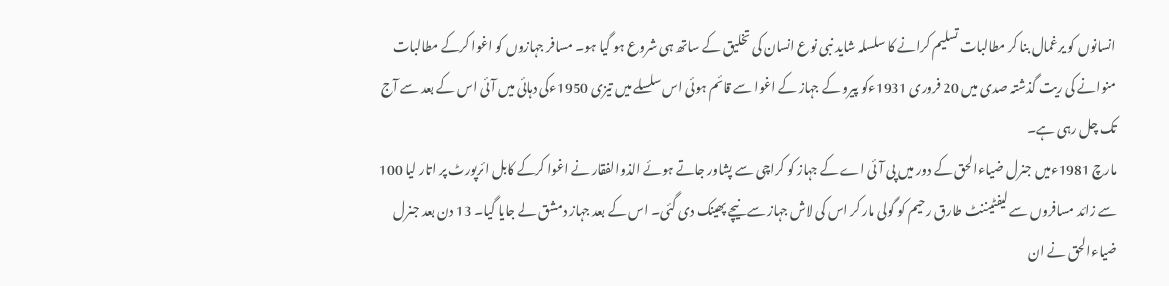انسانوں کو یرغمال بنا کر مطالبات تسلیم کرانے کا سلسلہ شاید نبی نوع انسان کی تخلیق کے ساتھ ہی شروع ہو گیا ہو۔ مسافر جہازوں کو اغوا کرکے مطالبات منوانے کی ریت گذشتہ صدی میں 20 فروری 1931ءکو پیرو کے جہاز کے اغوا سے قائم ہوئی اس سلسلے میں تیزی 1950ءکی دہائی میں آئی اس کے بعد سے آج تک چل رہی ہے۔
مارچ 1981ءمیں جنرل ضیاءالحق کے دور میں پی آئی اے کے جہاز کو کراچی سے پشاور جاتے ہوئے الذوالفقار نے اغوا کرکے کابل ائرپورٹ پر اتار لیا 100 سے زائد مسافروں سے لیفٹیننٹ طارق رحیم کو گولی مار کر اس کی لاش جہاز سے نیچے پھینک دی گئی۔ اس کے بعد جہاز دمشق لے جایا گیا۔ 13 دن بعد جنرل ضیاءالحق نے ان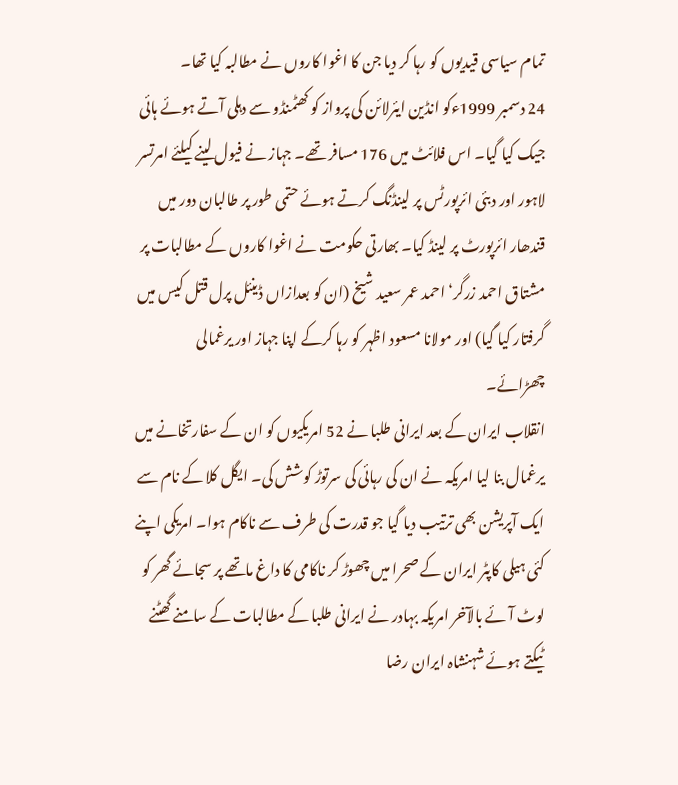تمام سیاسی قیدیوں کو رہا کر دیا جن کا اغوا کاروں نے مطالبہ کیا تھا۔
24 دسمبر 1999ءکو انڈین ایئرلائن کی پرواز کو کھٹمنڈو سے دہلی آتے ہوئے ہائی جیک کیا گیا۔ اس فلائٹ میں 176 مسافر تھے۔ جہاز نے فیول لینے کیلئے امرتسر لاہور اور دبئی ائرپورٹس پر لینڈنگ کرتے ہوئے حتمی طور پر طالبان دور میں قندھار ائرپورٹ پر لینڈ کیا۔ بھارتی حکومت نے اغوا کاروں کے مطالبات پر مشتاق احمد زرگر‘ احمد عمر سعید شیخ (ان کو بعدازاں ڈینئل پرل قتل کیس میں گرفتار کیا گیا) اور مولانا مسعود اظہر کو رہا کرکے اپنا جہاز اور یرغمالی چھڑائے۔
انقلاب ایران کے بعد ایرانی طلبا نے 52 امریکیوں کو ان کے سفارتخانے میں یرغمال بنا لیا امریکہ نے ان کی رہائی کی سرتوڑ کوشش کی۔ ایگل کلا کے نام سے ایک آپریشن بھی ترتیب دیا گیا جو قدرت کی طرف سے ناکام ہوا۔ امریکی اپنے کئی ہیلی کاپٹر ایران کے صحرا میں چھوڑ کر ناکامی کا داغ ماتھے پر سجائے گھر کو لوٹ آئے بالآخر امریکہ بہادر نے ایرانی طلبا کے مطالبات کے سامنے گھٹنے ٹیکتے ہوئے شہنشاہ ایران رضا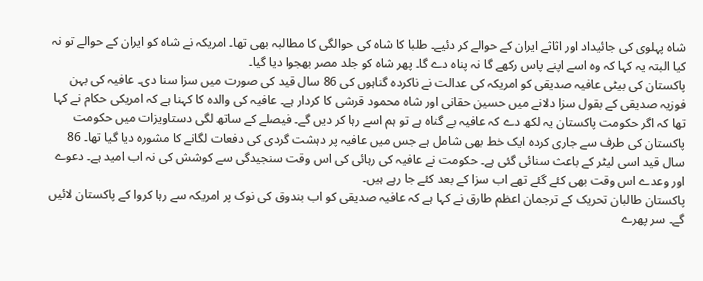شاہ پہلوی کی جائیداد اور اثاثے ایران کے حوالے کر دئیے۔ طلبا کا شاہ کی حوالگی کا مطالبہ بھی تھا۔ امریکہ نے شاہ کو ایران کے حوالے تو نہ کیا البتہ یہ کہا کہ وہ اسے اپنے پاس رکھے گا نہ پناہ دے گا۔ پھر شاہ کو جلد مصر بھجوا دیا گیا۔
پاکستان کی بیٹی عافیہ صدیقی کو امریکہ کی عدالت نے ناکردہ گناہوں کی 86 سال قید کی صورت میں سزا سنا دی۔ عافیہ کی بہن فوزیہ صدیقی کے بقول سزا دلانے میں حسین حقانی اور شاہ محمود قرشی کا کردار ہے۔ عافیہ کی والدہ کا کہنا ہے کہ امریکی حکام نے کہا تھا کہ اگر حکومت پاکستان یہ لکھ دے کہ عافیہ بے گناہ ہے تو ہم اسے رہا کر دیں گے۔ فیصلے کے ساتھ لگی دستاویزات میں حکومت پاکستان کی طرف سے جاری کردہ ایک خط بھی شامل ہے جس میں عافیہ پر دہشت گردی کی دفعات لگانے کا مشورہ دیا گیا تھا۔ 86 سال قید اسی لیٹر کے باعث سنائی گئی ہے۔ حکومت نے عافیہ کی رہائی کی اس وقت سنجیدگی سے کوشش کی نہ اب امید ہے۔ دعوے اور وعدے اس وقت بھی کئے گئے تھے اب سزا کے بعد کئے جا رہے ہیں۔
پاکستان طالبان تحریک کے ترجمان اعظم طارق نے کہا ہے کہ عافیہ صدیقی کو اب بندوق کی نوک پر امریکہ سے رہا کروا کے پاکستان لائیں گے۔ سر پھرے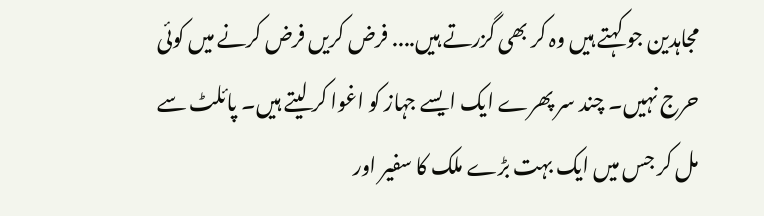مجاہدین جو کہتے ہیں وہ کر بھی گزرتے ہیں.... فرض کریں فرض کرنے میں کوئی حرج نہیں۔ چند سر پھرے ایک ایسے جہاز کو اغوا کر لیتے ہیں۔ پائلٹ سے مل کر جس میں ایک بہت بڑے ملک کا سفیر اور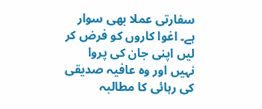سفارتی عملا بھی سوار ہے۔ اغوا کاروں کو فرض کر لیں اپنی جان کی پروا نہیں اور وہ عافیہ صدیقی کی رہائی کا مطالبہ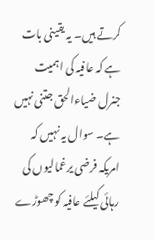کرتے ہیں۔ یہ یقینی بات ہے کہ عافیہ کی اہمیت جنرل ضیاءالحق جتنی نہیں ہے۔ سوال یہ نہیں کہ امریکہ فرضی یرغمالیوں کی رہائی کیلئے عافیہ کو چھوڑے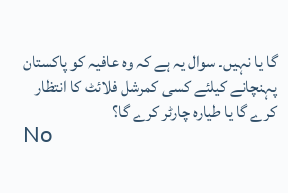گا یا نہیں۔ سوال یہ ہے کہ وہ عافیہ کو پاکستان پہنچانے کیلئے کسی کمرشل فلائٹ کا انتظار کرے گا یا طیارہ چارٹر کرے گا؟
No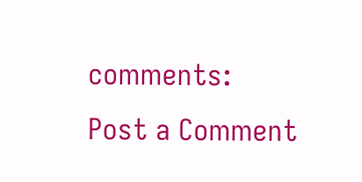comments:
Post a Comment